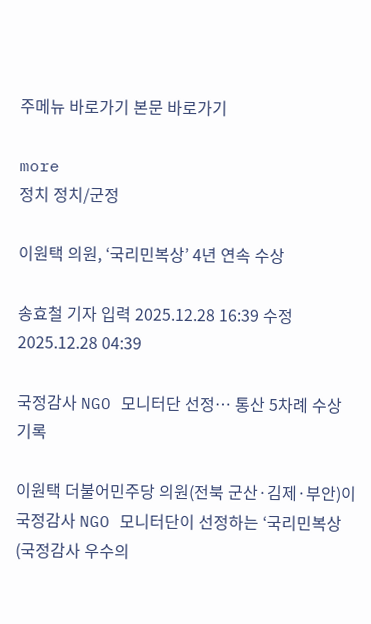주메뉴 바로가기 본문 바로가기

more
정치 정치/군정

이원택 의원, ‘국리민복상’ 4년 연속 수상

송효철 기자 입력 2025.12.28 16:39 수정 2025.12.28 04:39

국정감사 NGO 모니터단 선정… 통산 5차례 수상 기록

이원택 더불어민주당 의원(전북 군산·김제·부안)이 국정감사 NGO 모니터단이 선정하는 ‘국리민복상(국정감사 우수의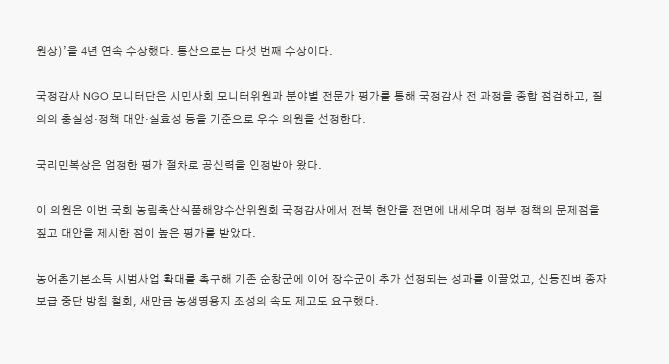원상)’을 4년 연속 수상했다. 통산으로는 다섯 번째 수상이다.

국정감사 NGO 모니터단은 시민사회 모니터위원과 분야별 전문가 평가를 통해 국정감사 전 과정을 종합 점검하고, 질의의 충실성·정책 대안·실효성 등을 기준으로 우수 의원을 선정한다.

국리민복상은 엄정한 평가 절차로 공신력을 인정받아 왔다.

이 의원은 이번 국회 농림축산식품해양수산위원회 국정감사에서 전북 현안을 전면에 내세우며 정부 정책의 문제점을 짚고 대안을 제시한 점이 높은 평가를 받았다.

농어촌기본소득 시범사업 확대를 촉구해 기존 순창군에 이어 장수군이 추가 선정되는 성과를 이끌었고, 신동진벼 종자 보급 중단 방침 철회, 새만금 농생명용지 조성의 속도 제고도 요구했다.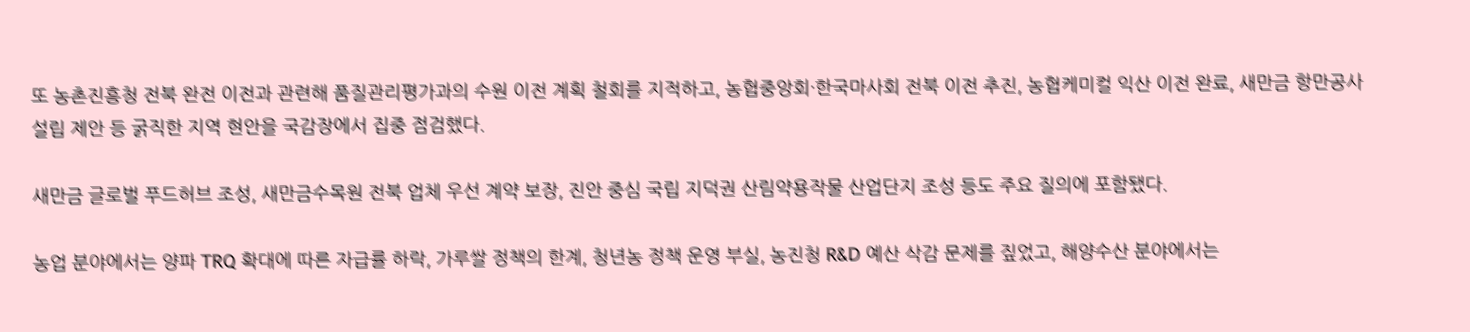또 농촌진흥청 전북 완전 이전과 관련해 품질관리평가과의 수원 이전 계획 철회를 지적하고, 농협중앙회·한국마사회 전북 이전 추진, 농협케미컬 익산 이전 완료, 새만금 항만공사 설립 제안 등 굵직한 지역 현안을 국감장에서 집중 점검했다.

새만금 글로벌 푸드허브 조성, 새만금수목원 전북 업체 우선 계약 보장, 진안 중심 국립 지덕권 산림약용작물 산업단지 조성 등도 주요 질의에 포함됐다.

농업 분야에서는 양파 TRQ 확대에 따른 자급률 하락, 가루쌀 정책의 한계, 청년농 정책 운영 부실, 농진청 R&D 예산 삭감 문제를 짚었고, 해양수산 분야에서는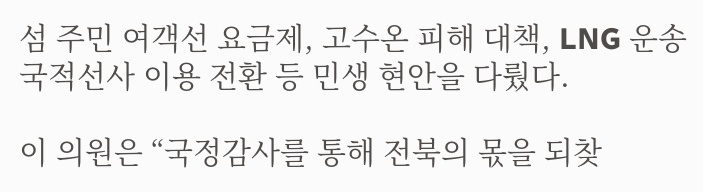섬 주민 여객선 요금제, 고수온 피해 대책, LNG 운송 국적선사 이용 전환 등 민생 현안을 다뤘다.

이 의원은 “국정감사를 통해 전북의 몫을 되찾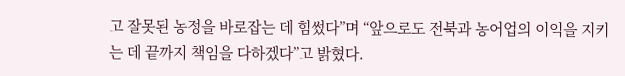고 잘못된 농정을 바로잡는 데 힘썼다”며 “앞으로도 전북과 농어업의 이익을 지키는 데 끝까지 책임을 다하겠다”고 밝혔다.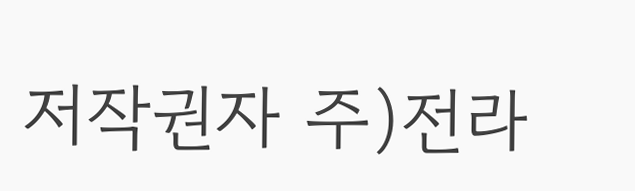저작권자 주)전라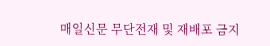매일신문 무단전재 및 재배포 금지